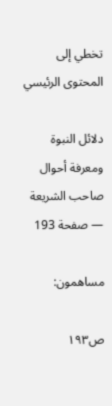تخطي إلى المحتوى الرئيسي

دلائل النبوة ومعرفة أحوال صاحب الشريعة — صفحة 193

مساهمون:

ص١٩٣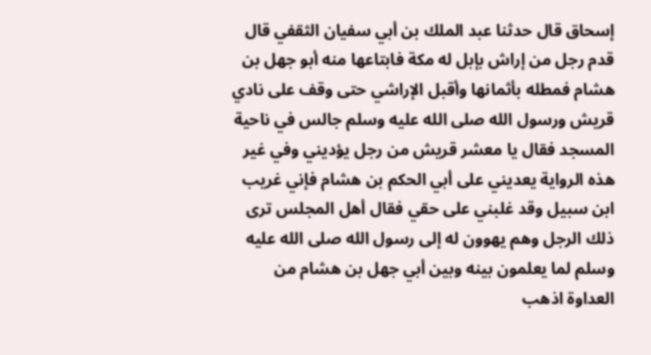إسحاق قال حدثنا عبد الملك بن أبي سفيان الثقفي قال قدم رجل من إراش بإبل له مكة فابتاعها منه أبو جهل بن هشام فمطله بأثمانها وأقبل الإراشي حتى وقف على نادي قريش ورسول الله صلى الله عليه وسلم جالس في ناحية المسجد فقال يا معشر قريش من رجل يؤديني وفي غير هذه الرواية يعديني على أبي الحكم بن هشام فإني غريب ابن سبيل وقد غلبني على حقي فقال أهل المجلس ترى ذلك الرجل وهم يهوون له إلى رسول الله صلى الله عليه وسلم لما يعلمون بينه وبين أبي جهل بن هشام من العداوة اذهب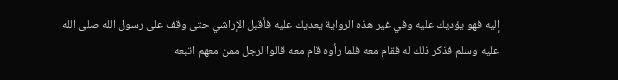إليه فهو يؤديك عليه وفي غير هذه الرواية يعديك عليه فأقبل الإراشي حتى وقف على رسول الله صلى الله عليه وسلم فذكر ذلك له فقام معه فلما رأوه قام معه قالوا لرجل ممن معهم اتبعه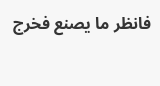فانظر ما يصنع فخرج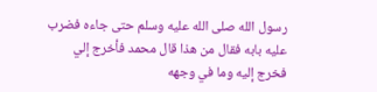رسول الله صلى الله عليه وسلم حتى جاءه فضرب عليه بابه فقال من هذا قال محمد فأخرج إلي فخرج إليه وما في وجهه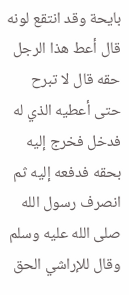بايحة وقد انتقع لونه قال أعط هذا الرجل حقه قال لا تبرح حتى أعطيه الذي له فدخل فخرج إليه بحقه فدفعه إليه ثم انصرف رسول الله صلى الله عليه وسلم وقال للإراشي الحق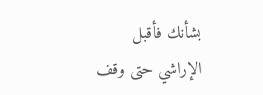بشأنك فأقبل الإراشي حتى وقف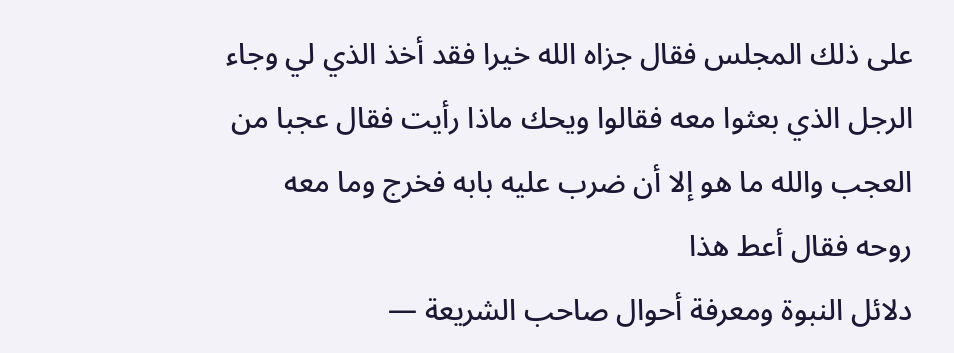على ذلك المجلس فقال جزاه الله خيرا فقد أخذ الذي لي وجاء الرجل الذي بعثوا معه فقالوا ويحك ماذا رأيت فقال عجبا من العجب والله ما هو إلا أن ضرب عليه بابه فخرج وما معه روحه فقال أعط هذا
دلائل النبوة ومعرفة أحوال صاحب الشريعة —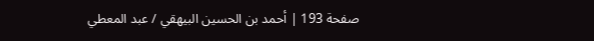صفحة 193 | أحمد بن الحسين البيهقي / عبد المعطي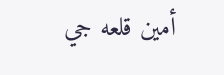أمين قلعه جي